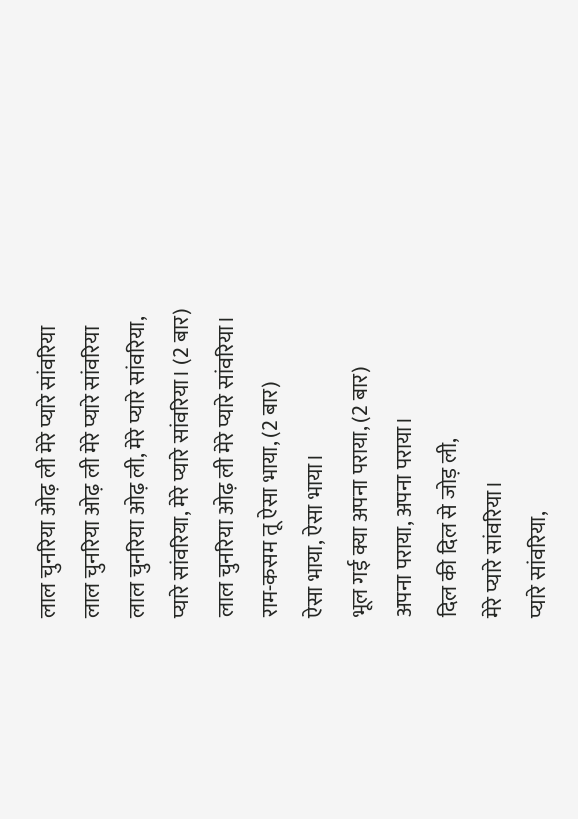लाल चुनरिया ओढ़ ली मेरे प्यारे सांवरिया
लाल चुनरिया ओढ़ ली मेरे प्यारे सांवरिया
लाल चुनरिया ओढ़ ली, मेरे प्यारे सांवरिया,
प्यारे सांवरिया, मेरे प्यारे सांवरिया। (2 बार)
लाल चुनरिया ओढ़ ली मेरे प्यारे सांवरिया।
राम-कसम तू ऐसा भाया, (2 बार)
ऐसा भाया, ऐसा भाया।
भूल गई क्या अपना पराया, (2 बार)
अपना पराया, अपना पराया।
दिल की दिल से जोड़ ली,
मेरे प्यारे सांवरिया।
प्यारे सांवरिया,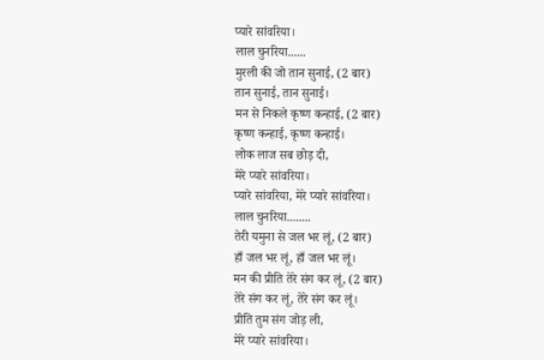प्यारे सांवरिया।
लाल चुनरिया......
मुरली की जो तान सुनाई, (2 बार)
तान सुनाई, तान सुनाई।
मन से निकले कृष्ण कन्हाई, (2 बार)
कृष्ण कन्हाई, कृष्ण कन्हाई।
लोक लाज सब छोड़ दी,
मेरे प्यारे सांवरिया।
प्यारे सांवरिया, मेरे प्यारे सांवरिया।
लाल चुनरिया........
तेरी यमुना से जल भर लूं, (2 बार)
हाँ जल भर लूं, हाँ जल भर लूं।
मन की प्रीति तेरे संग कर लूं, (2 बार)
तेरे संग कर लूं, तेरे संग कर लूं।
प्रीति तुम संग जोड़ ली,
मेरे प्यारे सांवरिया।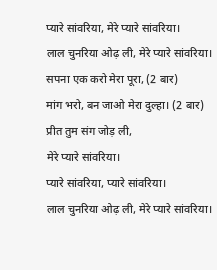प्यारे सांवरिया, मेरे प्यारे सांवरिया।
लाल चुनरिया ओढ़ ली, मेरे प्यारे सांवरिया।
सपना एक करो मेरा पूरा, (2 बार)
मांग भरो, बन जाओ मेरा दुल्हा। (2 बार)
प्रीत तुम संग जोड़ ली,
मेरे प्यारे सांवरिया।
प्यारे सांवरिया, प्यारे सांवरिया।
लाल चुनरिया ओढ़ ली, मेरे प्यारे सांवरिया।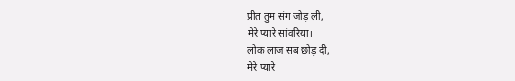प्रीत तुम संग जोड़ ली,
मेरे प्यारे सांवरिया।
लोक लाज सब छोड़ दी,
मेरे प्यारे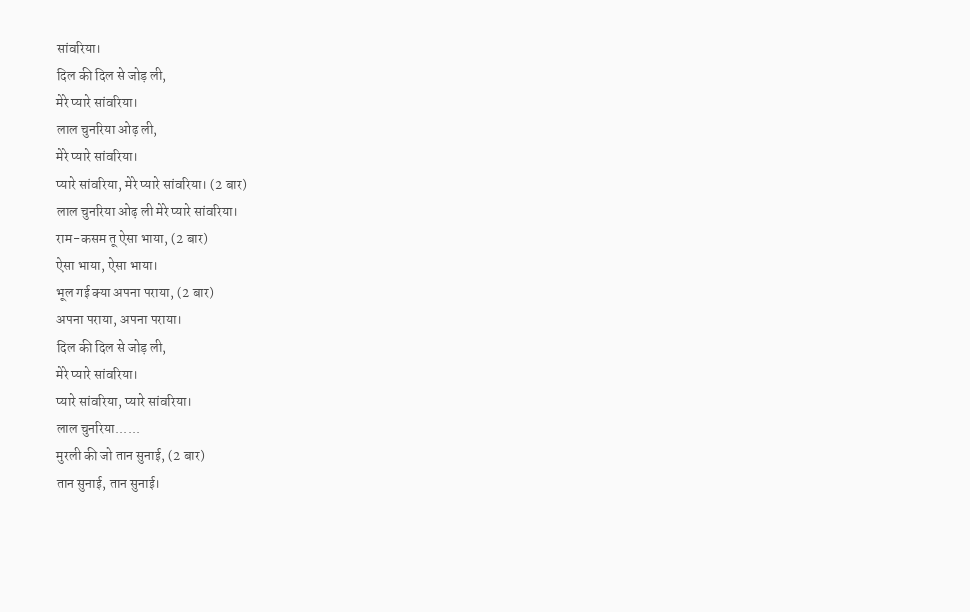सांवरिया।
दिल की दिल से जोड़ ली,
मेरे प्यारे सांवरिया।
लाल चुनरिया ओढ़ ली,
मेरे प्यारे सांवरिया।
प्यारे सांवरिया, मेरे प्यारे सांवरिया। (2 बार)
लाल चुनरिया ओढ़ ली मेरे प्यारे सांवरिया।
राम-कसम तू ऐसा भाया, (2 बार)
ऐसा भाया, ऐसा भाया।
भूल गई क्या अपना पराया, (2 बार)
अपना पराया, अपना पराया।
दिल की दिल से जोड़ ली,
मेरे प्यारे सांवरिया।
प्यारे सांवरिया, प्यारे सांवरिया।
लाल चुनरिया......
मुरली की जो तान सुनाई, (2 बार)
तान सुनाई, तान सुनाई।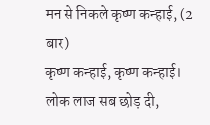मन से निकले कृष्ण कन्हाई, (2 बार)
कृष्ण कन्हाई, कृष्ण कन्हाई।
लोक लाज सब छोड़ दी,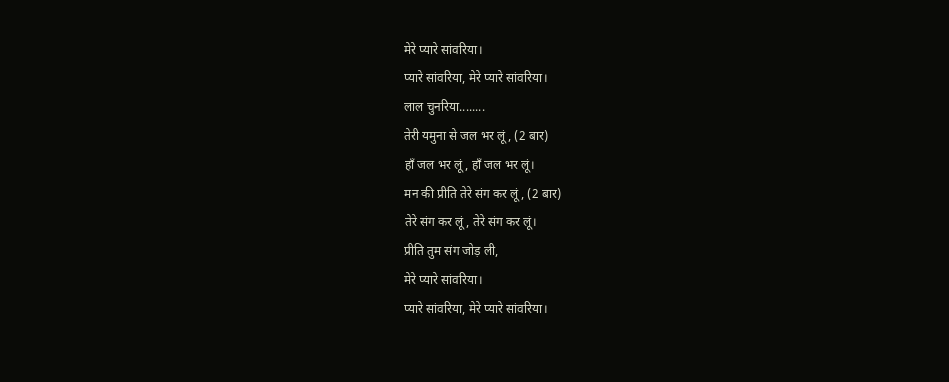मेरे प्यारे सांवरिया।
प्यारे सांवरिया, मेरे प्यारे सांवरिया।
लाल चुनरिया........
तेरी यमुना से जल भर लूं, (2 बार)
हाँ जल भर लूं, हाँ जल भर लूं।
मन की प्रीति तेरे संग कर लूं, (2 बार)
तेरे संग कर लूं, तेरे संग कर लूं।
प्रीति तुम संग जोड़ ली,
मेरे प्यारे सांवरिया।
प्यारे सांवरिया, मेरे प्यारे सांवरिया।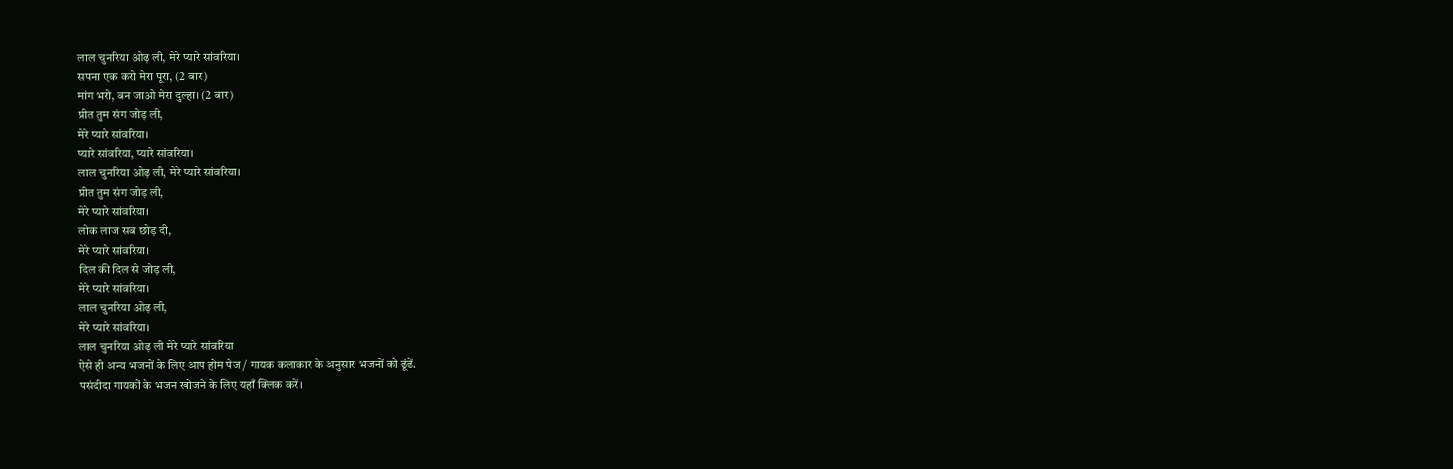लाल चुनरिया ओढ़ ली, मेरे प्यारे सांवरिया।
सपना एक करो मेरा पूरा, (2 बार)
मांग भरो, बन जाओ मेरा दुल्हा। (2 बार)
प्रीत तुम संग जोड़ ली,
मेरे प्यारे सांवरिया।
प्यारे सांवरिया, प्यारे सांवरिया।
लाल चुनरिया ओढ़ ली, मेरे प्यारे सांवरिया।
प्रीत तुम संग जोड़ ली,
मेरे प्यारे सांवरिया।
लोक लाज सब छोड़ दी,
मेरे प्यारे सांवरिया।
दिल की दिल से जोड़ ली,
मेरे प्यारे सांवरिया।
लाल चुनरिया ओढ़ ली,
मेरे प्यारे सांवरिया।
लाल चुनरिया ओढ़ ली मेरे प्यारे सांवरिया
ऐसे ही अन्य भजनों के लिए आप होम पेज / गायक कलाकार के अनुसार भजनों को ढूंढें.
पसंदीदा गायकों के भजन खोजने के लिए यहाँ क्लिक करें।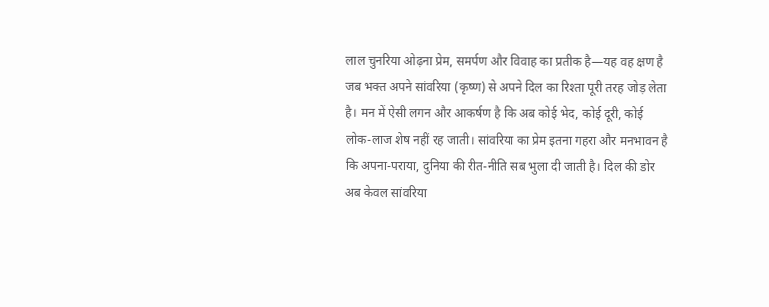लाल चुनरिया ओढ़ना प्रेम, समर्पण और विवाह का प्रतीक है—यह वह क्षण है जब भक्त अपने सांवरिया (कृष्ण) से अपने दिल का रिश्ता पूरी तरह जोड़ लेता है। मन में ऐसी लगन और आकर्षण है कि अब कोई भेद, कोई दूरी, कोई लोक-लाज शेष नहीं रह जाती। सांवरिया का प्रेम इतना गहरा और मनभावन है कि अपना-पराया, दुनिया की रीत-नीति सब भुला दी जाती है। दिल की डोर अब केवल सांवरिया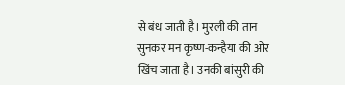से बंध जाती है। मुरली की तान सुनकर मन कृष्ण-कन्हैया की ओर खिंच जाता है। उनकी बांसुरी की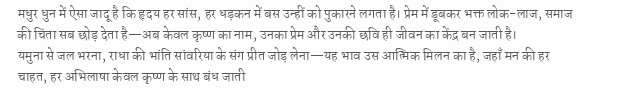मधुर धुन में ऐसा जादू है कि हृदय हर सांस, हर धड़कन में बस उन्हीं को पुकारने लगता है। प्रेम में डूबकर भक्त लोक-लाज, समाज की चिंता सब छोड़ देता है—अब केवल कृष्ण का नाम, उनका प्रेम और उनकी छवि ही जीवन का केंद्र बन जाती है।
यमुना से जल भरना, राधा की भांति सांवरिया के संग प्रीत जोड़ लेना—यह भाव उस आत्मिक मिलन का है, जहाँ मन की हर चाहत, हर अभिलाषा केवल कृष्ण के साथ बंध जाती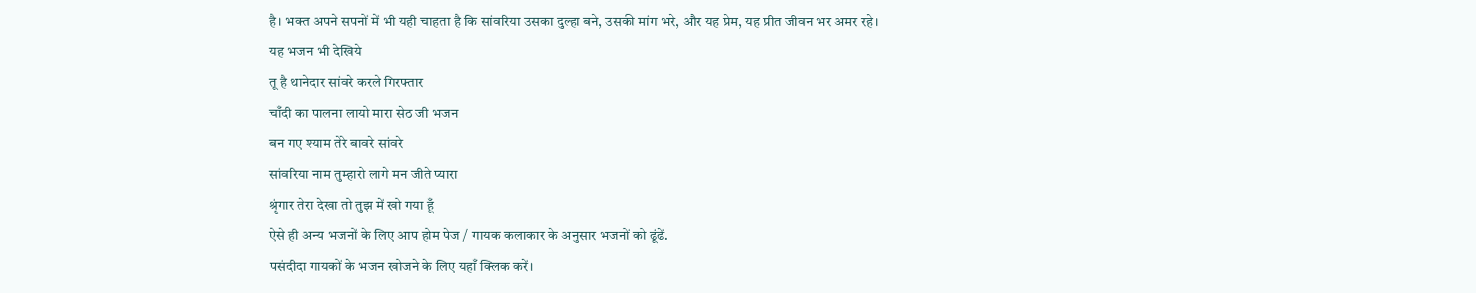है। भक्त अपने सपनों में भी यही चाहता है कि सांवरिया उसका दुल्हा बने, उसकी मांग भरे, और यह प्रेम, यह प्रीत जीवन भर अमर रहे।
यह भजन भी देखिये
तू है थानेदार सांवरे करले गिरफ्तार
चाँदी का पालना लायो मारा सेठ जी भजन
बन गए श्याम तेरे बावरे सांवरे
सांवरिया नाम तुम्हारो लागे मन जीते प्यारा
श्रृंगार तेरा देखा तो तुझ में खो गया हूँ
ऐसे ही अन्य भजनों के लिए आप होम पेज / गायक कलाकार के अनुसार भजनों को ढूंढें.
पसंदीदा गायकों के भजन खोजने के लिए यहाँ क्लिक करें।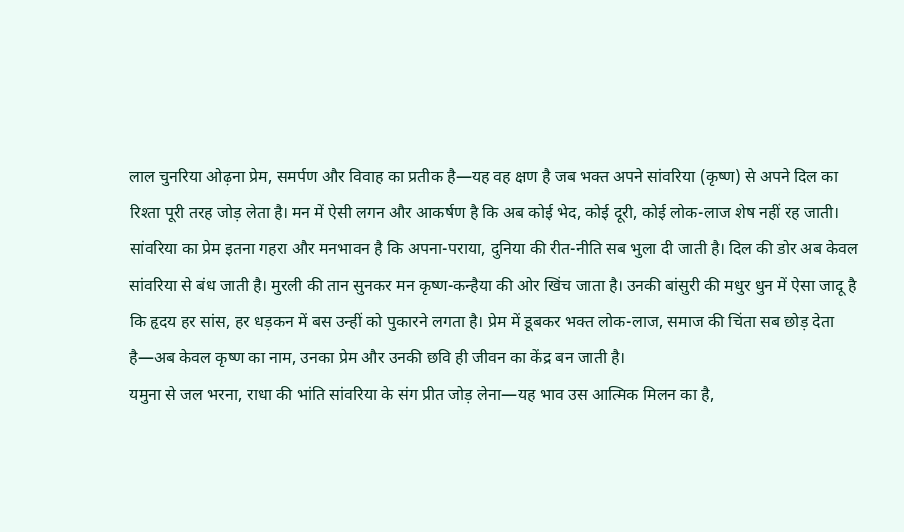लाल चुनरिया ओढ़ना प्रेम, समर्पण और विवाह का प्रतीक है—यह वह क्षण है जब भक्त अपने सांवरिया (कृष्ण) से अपने दिल का रिश्ता पूरी तरह जोड़ लेता है। मन में ऐसी लगन और आकर्षण है कि अब कोई भेद, कोई दूरी, कोई लोक-लाज शेष नहीं रह जाती। सांवरिया का प्रेम इतना गहरा और मनभावन है कि अपना-पराया, दुनिया की रीत-नीति सब भुला दी जाती है। दिल की डोर अब केवल सांवरिया से बंध जाती है। मुरली की तान सुनकर मन कृष्ण-कन्हैया की ओर खिंच जाता है। उनकी बांसुरी की मधुर धुन में ऐसा जादू है कि हृदय हर सांस, हर धड़कन में बस उन्हीं को पुकारने लगता है। प्रेम में डूबकर भक्त लोक-लाज, समाज की चिंता सब छोड़ देता है—अब केवल कृष्ण का नाम, उनका प्रेम और उनकी छवि ही जीवन का केंद्र बन जाती है।
यमुना से जल भरना, राधा की भांति सांवरिया के संग प्रीत जोड़ लेना—यह भाव उस आत्मिक मिलन का है,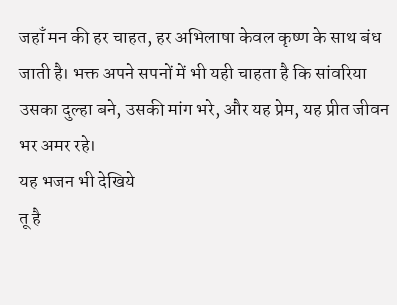जहाँ मन की हर चाहत, हर अभिलाषा केवल कृष्ण के साथ बंध जाती है। भक्त अपने सपनों में भी यही चाहता है कि सांवरिया उसका दुल्हा बने, उसकी मांग भरे, और यह प्रेम, यह प्रीत जीवन भर अमर रहे।
यह भजन भी देखिये
तू है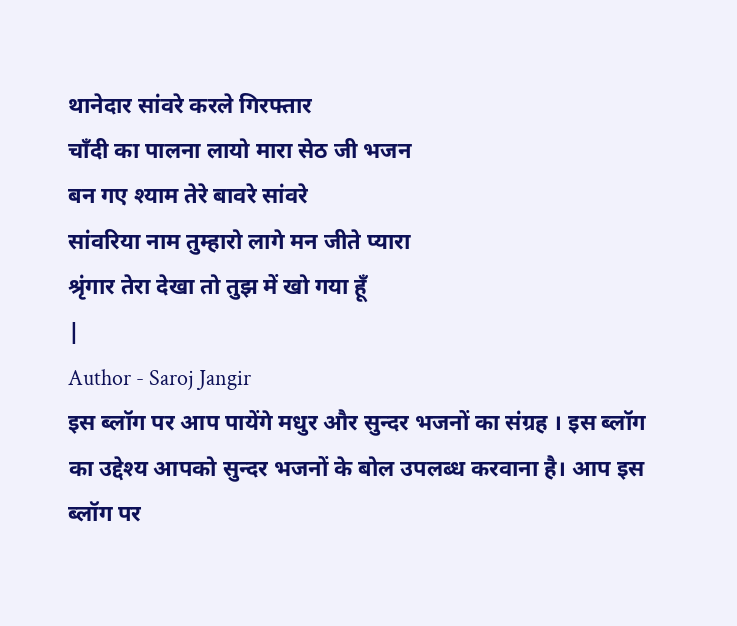थानेदार सांवरे करले गिरफ्तार
चाँदी का पालना लायो मारा सेठ जी भजन
बन गए श्याम तेरे बावरे सांवरे
सांवरिया नाम तुम्हारो लागे मन जीते प्यारा
श्रृंगार तेरा देखा तो तुझ में खो गया हूँ
|
Author - Saroj Jangir
इस ब्लॉग पर आप पायेंगे मधुर और सुन्दर भजनों का संग्रह । इस ब्लॉग का उद्देश्य आपको सुन्दर भजनों के बोल उपलब्ध करवाना है। आप इस ब्लॉग पर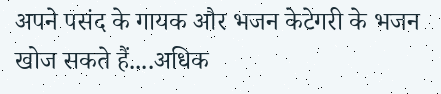अपने पसंद के गायक और भजन केटेगरी के भजन खोज सकते हैं....अधिक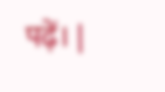पढ़ें। |